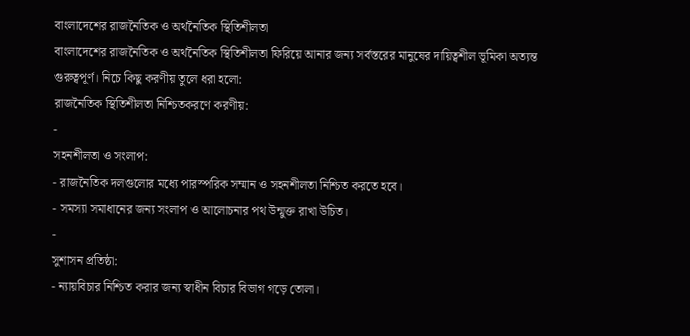বাংলাদেশের রাজনৈতিক ও অর্থনৈতিক স্থিতিশীলতা
বাংলাদেশের রাজনৈতিক ও অর্থনৈতিক স্থিতিশীলতা ফিরিয়ে আনার জন্য সর্বস্তরের মানুষের দায়িত্বশীল ভূমিকা অত্যন্ত গুরুত্বপূর্ণ। নিচে কিছু করণীয় তুলে ধরা হলো:
রাজনৈতিক স্থিতিশীলতা নিশ্চিতকরণে করণীয়:
-
সহনশীলতা ও সংলাপ:
- রাজনৈতিক দলগুলোর মধ্যে পারস্পরিক সম্মান ও সহনশীলতা নিশ্চিত করতে হবে।
- সমস্যা সমাধানের জন্য সংলাপ ও আলোচনার পথ উন্মুক্ত রাখা উচিত।
-
সুশাসন প্রতিষ্ঠা:
- ন্যায়বিচার নিশ্চিত করার জন্য স্বাধীন বিচার বিভাগ গড়ে তোলা।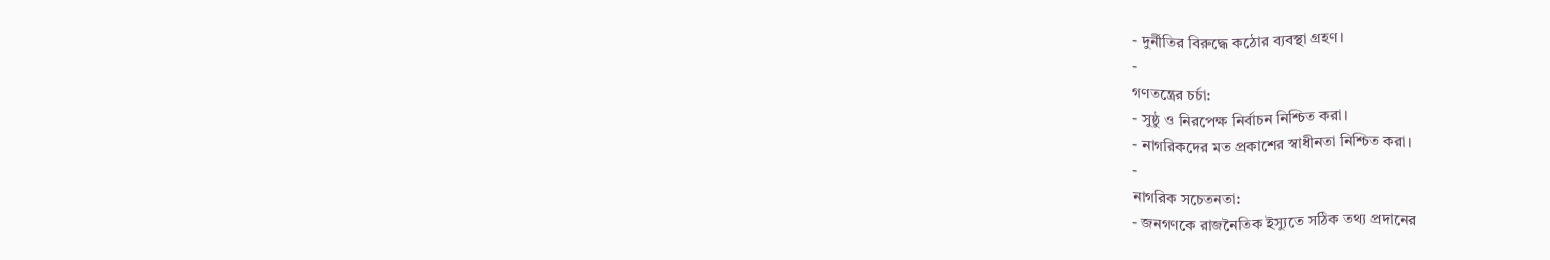- দুর্নীতির বিরুদ্ধে কঠোর ব্যবস্থা গ্রহণ।
-
গণতন্ত্রের চর্চা:
- সুষ্ঠু ও নিরপেক্ষ নির্বাচন নিশ্চিত করা।
- নাগরিকদের মত প্রকাশের স্বাধীনতা নিশ্চিত করা।
-
নাগরিক সচেতনতা:
- জনগণকে রাজনৈতিক ইস্যুতে সঠিক তথ্য প্রদানের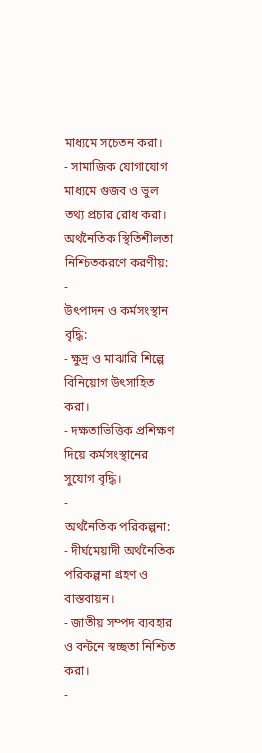মাধ্যমে সচেতন করা।
- সামাজিক যোগাযোগ মাধ্যমে গুজব ও ভুল তথ্য প্রচার রোধ করা।
অর্থনৈতিক স্থিতিশীলতা নিশ্চিতকরণে করণীয়:
-
উৎপাদন ও কর্মসংস্থান বৃদ্ধি:
- ক্ষুদ্র ও মাঝারি শিল্পে বিনিয়োগ উৎসাহিত করা।
- দক্ষতাভিত্তিক প্রশিক্ষণ দিয়ে কর্মসংস্থানের সুযোগ বৃদ্ধি।
-
অর্থনৈতিক পরিকল্পনা:
- দীর্ঘমেয়াদী অর্থনৈতিক পরিকল্পনা গ্রহণ ও বাস্তবায়ন।
- জাতীয় সম্পদ ব্যবহার ও বন্টনে স্বচ্ছতা নিশ্চিত করা।
-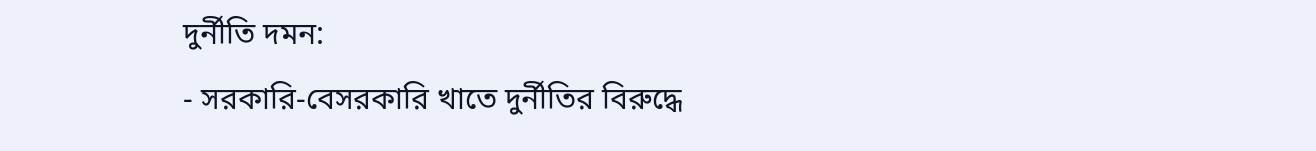দুর্নীতি দমন:
- সরকারি-বেসরকারি খাতে দুর্নীতির বিরুদ্ধে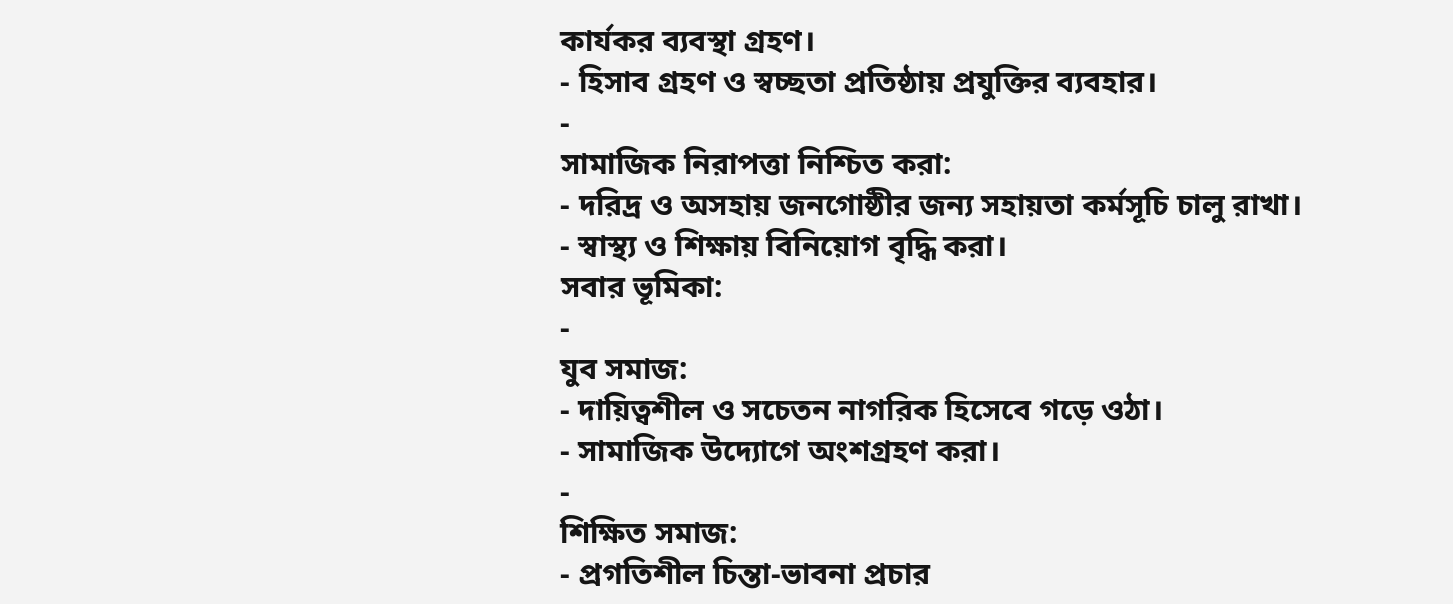কার্যকর ব্যবস্থা গ্রহণ।
- হিসাব গ্রহণ ও স্বচ্ছতা প্রতিষ্ঠায় প্রযুক্তির ব্যবহার।
-
সামাজিক নিরাপত্তা নিশ্চিত করা:
- দরিদ্র ও অসহায় জনগোষ্ঠীর জন্য সহায়তা কর্মসূচি চালু রাখা।
- স্বাস্থ্য ও শিক্ষায় বিনিয়োগ বৃদ্ধি করা।
সবার ভূমিকা:
-
যুব সমাজ:
- দায়িত্বশীল ও সচেতন নাগরিক হিসেবে গড়ে ওঠা।
- সামাজিক উদ্যোগে অংশগ্রহণ করা।
-
শিক্ষিত সমাজ:
- প্রগতিশীল চিন্তা-ভাবনা প্রচার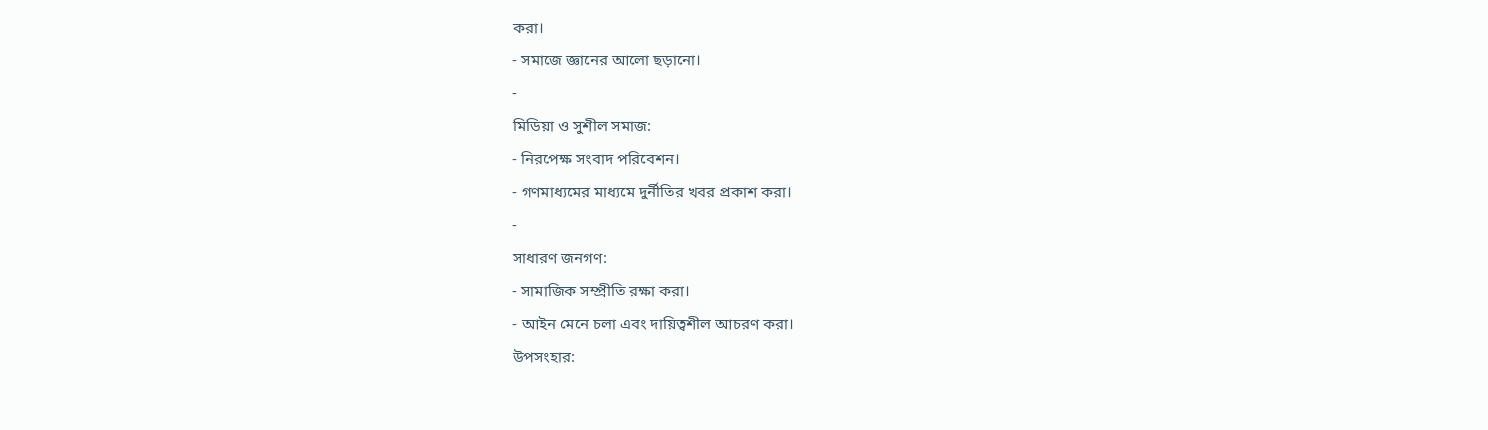করা।
- সমাজে জ্ঞানের আলো ছড়ানো।
-
মিডিয়া ও সুশীল সমাজ:
- নিরপেক্ষ সংবাদ পরিবেশন।
- গণমাধ্যমের মাধ্যমে দুর্নীতির খবর প্রকাশ করা।
-
সাধারণ জনগণ:
- সামাজিক সম্প্রীতি রক্ষা করা।
- আইন মেনে চলা এবং দায়িত্বশীল আচরণ করা।
উপসংহার: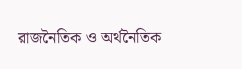রাজনৈতিক ও অর্থনৈতিক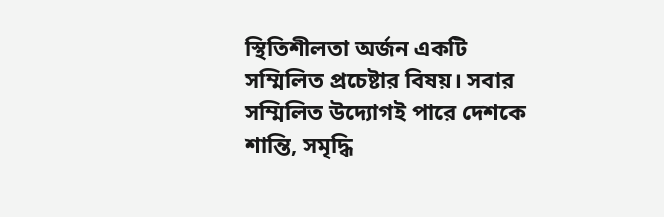স্থিতিশীলতা অর্জন একটি সম্মিলিত প্রচেষ্টার বিষয়। সবার সম্মিলিত উদ্যোগই পারে দেশকে শান্তি, সমৃদ্ধি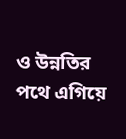ও উন্নতির পথে এগিয়ে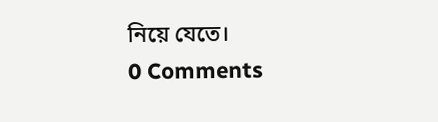নিয়ে যেতে।
0 Comments